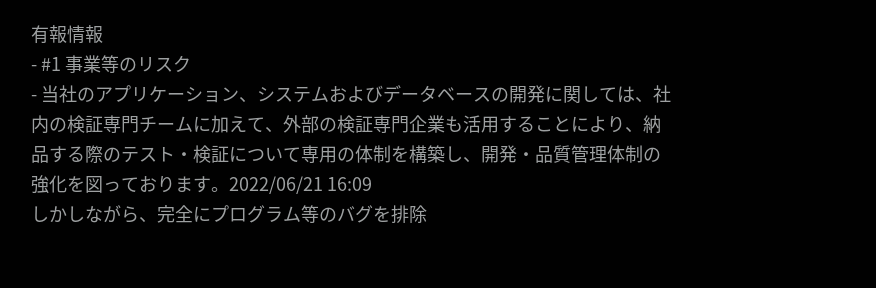有報情報
- #1 事業等のリスク
- 当社のアプリケーション、システムおよびデータベースの開発に関しては、社内の検証専門チームに加えて、外部の検証専門企業も活用することにより、納品する際のテスト・検証について専用の体制を構築し、開発・品質管理体制の強化を図っております。2022/06/21 16:09
しかしながら、完全にプログラム等のバグを排除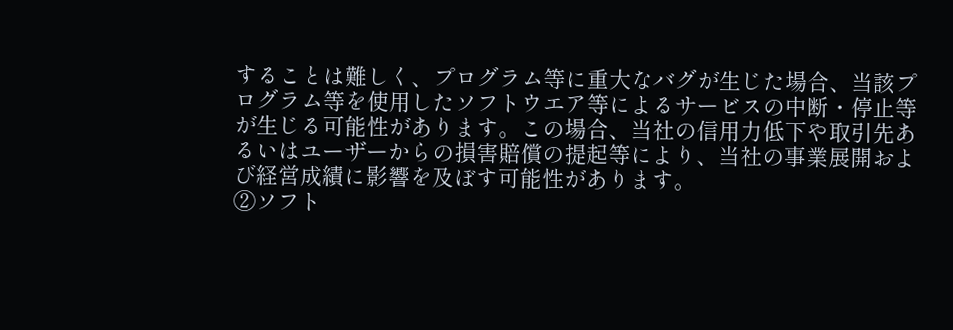することは難しく、プログラム等に重大なバグが生じた場合、当該プログラム等を使用したソフトウエア等によるサービスの中断・停止等が生じる可能性があります。この場合、当社の信用力低下や取引先あるいはユーザーからの損害賠償の提起等により、当社の事業展開および経営成績に影響を及ぼす可能性があります。
②ソフト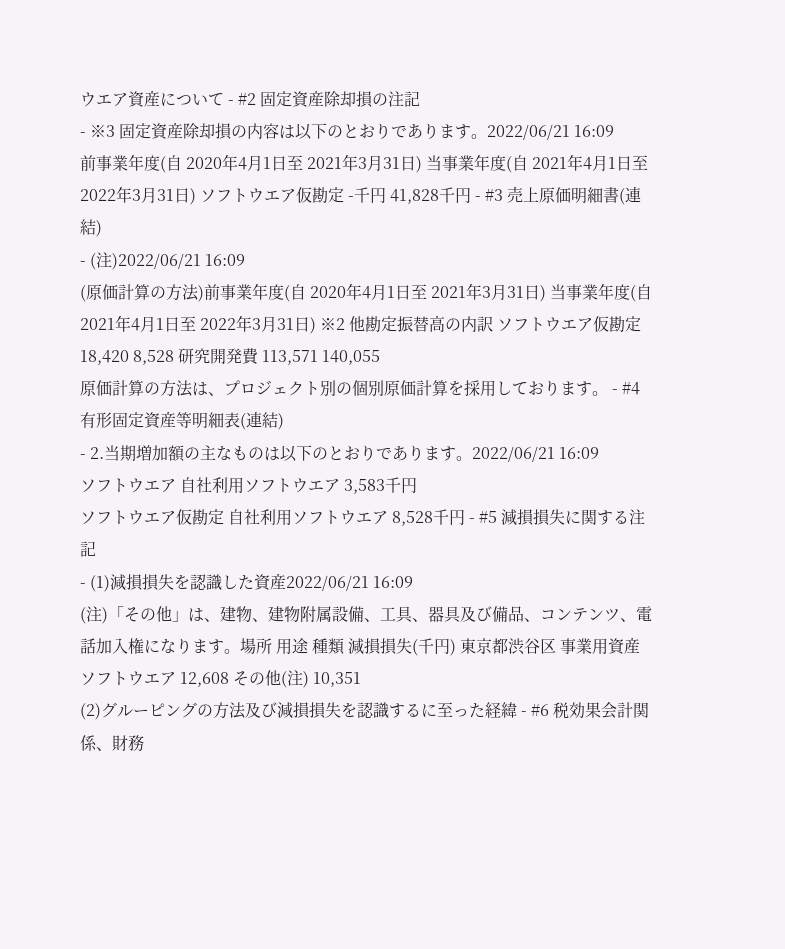ウエア資産について - #2 固定資産除却損の注記
- ※3 固定資産除却損の内容は以下のとおりであります。2022/06/21 16:09
前事業年度(自 2020年4月1日至 2021年3月31日) 当事業年度(自 2021年4月1日至 2022年3月31日) ソフトウエア仮勘定 -千円 41,828千円 - #3 売上原価明細書(連結)
- (注)2022/06/21 16:09
(原価計算の方法)前事業年度(自 2020年4月1日至 2021年3月31日) 当事業年度(自 2021年4月1日至 2022年3月31日) ※2 他勘定振替高の内訳 ソフトウエア仮勘定 18,420 8,528 研究開発費 113,571 140,055
原価計算の方法は、プロジェクト別の個別原価計算を採用しております。 - #4 有形固定資産等明細表(連結)
- 2.当期増加額の主なものは以下のとおりであります。2022/06/21 16:09
ソフトウエア 自社利用ソフトウエア 3,583千円
ソフトウエア仮勘定 自社利用ソフトウエア 8,528千円 - #5 減損損失に関する注記
- (1)減損損失を認識した資産2022/06/21 16:09
(注)「その他」は、建物、建物附属設備、工具、器具及び備品、コンテンツ、電話加入権になります。場所 用途 種類 減損損失(千円) 東京都渋谷区 事業用資産 ソフトウエア 12,608 その他(注) 10,351
(2)グルーピングの方法及び減損損失を認識するに至った経緯 - #6 税効果会計関係、財務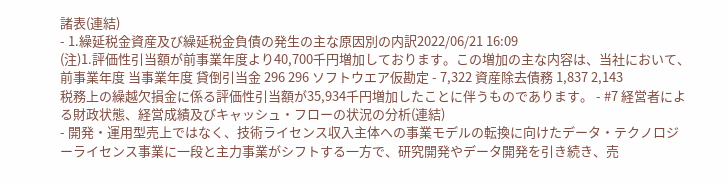諸表(連結)
- 1.繰延税金資産及び繰延税金負債の発生の主な原因別の内訳2022/06/21 16:09
(注)1.評価性引当額が前事業年度より40,700千円増加しております。この増加の主な内容は、当社において、前事業年度 当事業年度 貸倒引当金 296 296 ソフトウエア仮勘定 - 7,322 資産除去債務 1,837 2,143
税務上の繰越欠損金に係る評価性引当額が35,934千円増加したことに伴うものであります。 - #7 経営者による財政状態、経営成績及びキャッシュ・フローの状況の分析(連結)
- 開発・運用型売上ではなく、技術ライセンス収入主体への事業モデルの転換に向けたデータ・テクノロジーライセンス事業に一段と主力事業がシフトする一方で、研究開発やデータ開発を引き続き、売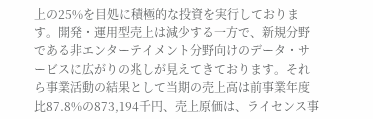上の25%を目処に積極的な投資を実行しております。開発・運用型売上は減少する一方で、新規分野である非エンターテイメント分野向けのデータ・サービスに広がりの兆しが見えてきております。それら事業活動の結果として当期の売上高は前事業年度比87.8%の873,194千円、売上原価は、ライセンス事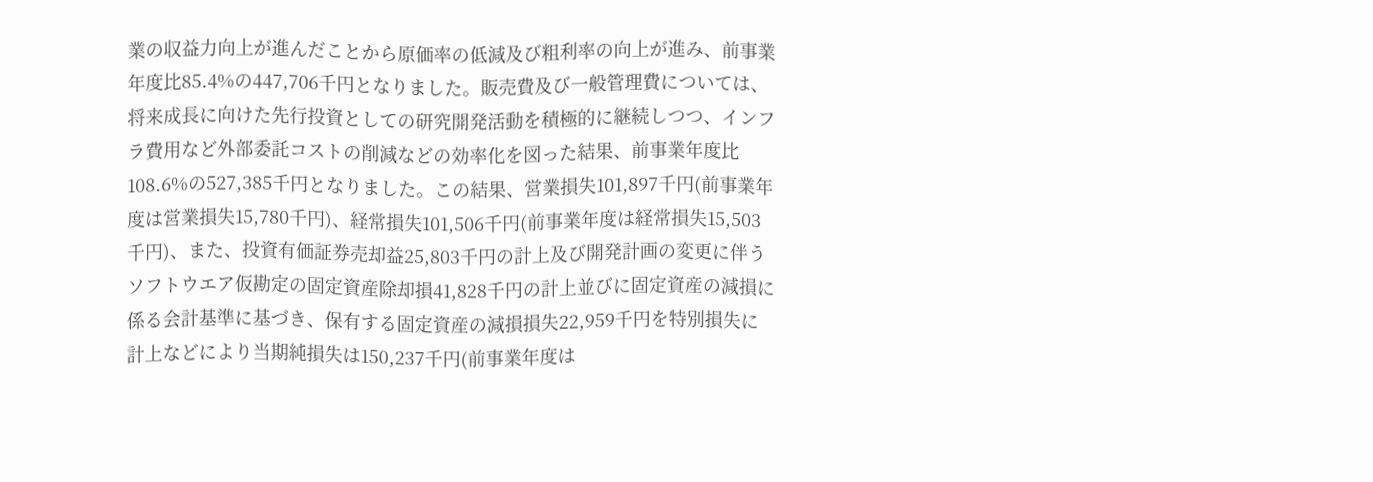業の収益力向上が進んだことから原価率の低減及び粗利率の向上が進み、前事業年度比85.4%の447,706千円となりました。販売費及び一般管理費については、将来成長に向けた先行投資としての研究開発活動を積極的に継続しつつ、インフラ費用など外部委託コストの削減などの効率化を図った結果、前事業年度比108.6%の527,385千円となりました。この結果、営業損失101,897千円(前事業年度は営業損失15,780千円)、経常損失101,506千円(前事業年度は経常損失15,503千円)、また、投資有価証券売却益25,803千円の計上及び開発計画の変更に伴うソフトウエア仮勘定の固定資産除却損41,828千円の計上並びに固定資産の減損に係る会計基準に基づき、保有する固定資産の減損損失22,959千円を特別損失に計上などにより当期純損失は150,237千円(前事業年度は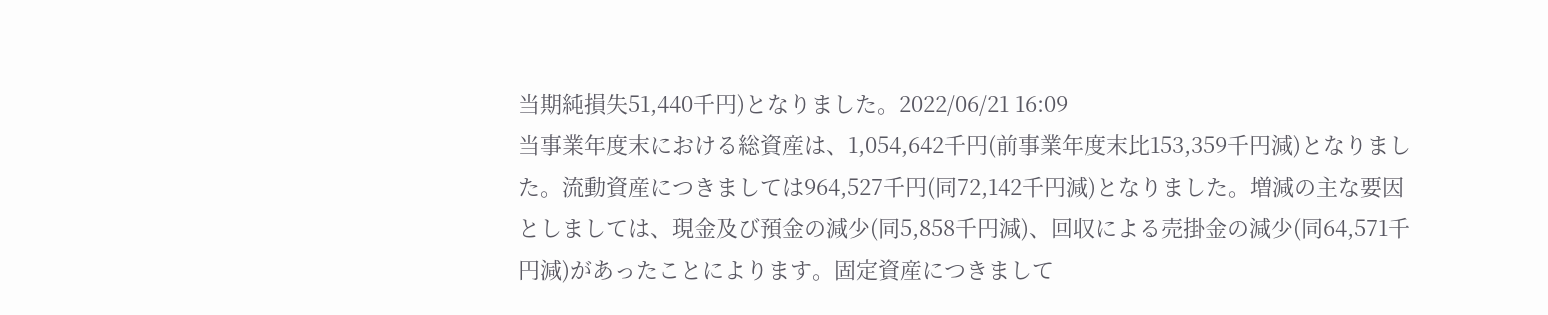当期純損失51,440千円)となりました。2022/06/21 16:09
当事業年度末における総資産は、1,054,642千円(前事業年度末比153,359千円減)となりました。流動資産につきましては964,527千円(同72,142千円減)となりました。増減の主な要因としましては、現金及び預金の減少(同5,858千円減)、回収による売掛金の減少(同64,571千円減)があったことによります。固定資産につきまして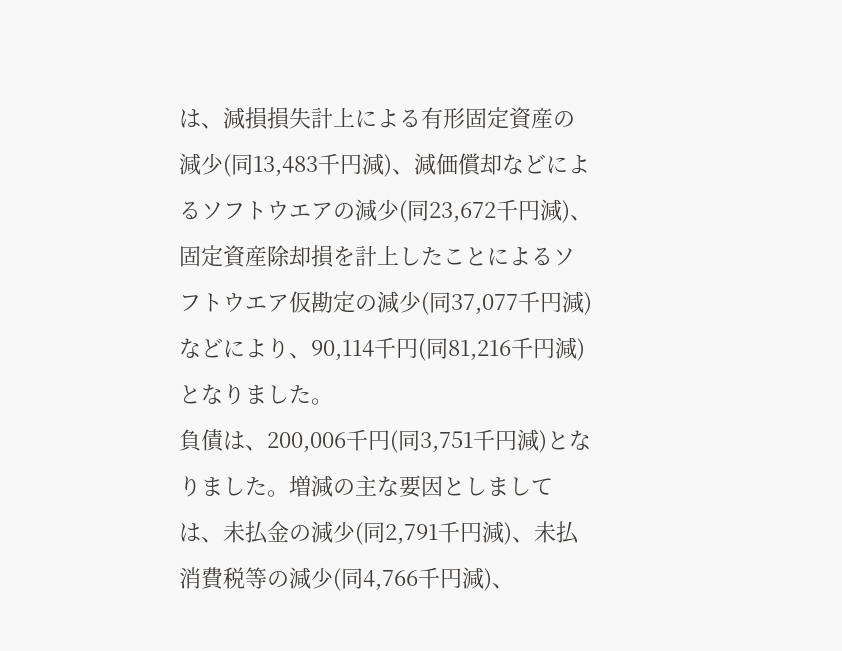は、減損損失計上による有形固定資産の減少(同13,483千円減)、減価償却などによるソフトウエアの減少(同23,672千円減)、固定資産除却損を計上したことによるソフトウエア仮勘定の減少(同37,077千円減)などにより、90,114千円(同81,216千円減)となりました。
負債は、200,006千円(同3,751千円減)となりました。増減の主な要因としましては、未払金の減少(同2,791千円減)、未払消費税等の減少(同4,766千円減)、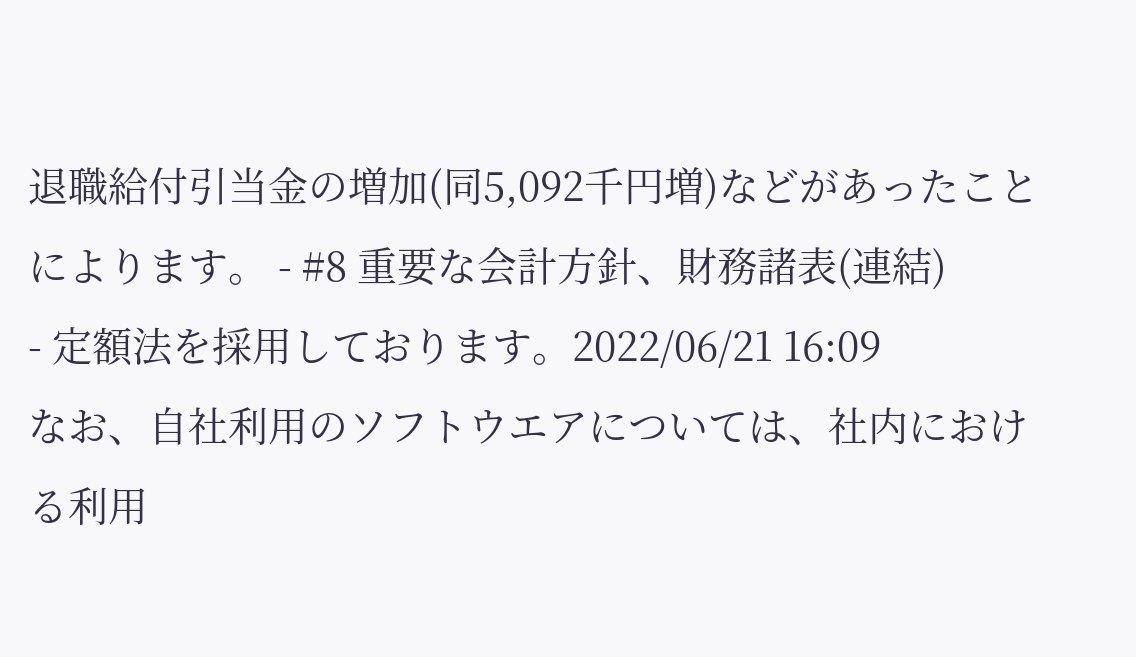退職給付引当金の増加(同5,092千円増)などがあったことによります。 - #8 重要な会計方針、財務諸表(連結)
- 定額法を採用しております。2022/06/21 16:09
なお、自社利用のソフトウエアについては、社内における利用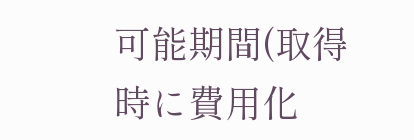可能期間(取得時に費用化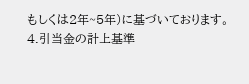もしくは2年~5年)に基づいております。
4.引当金の計上基準